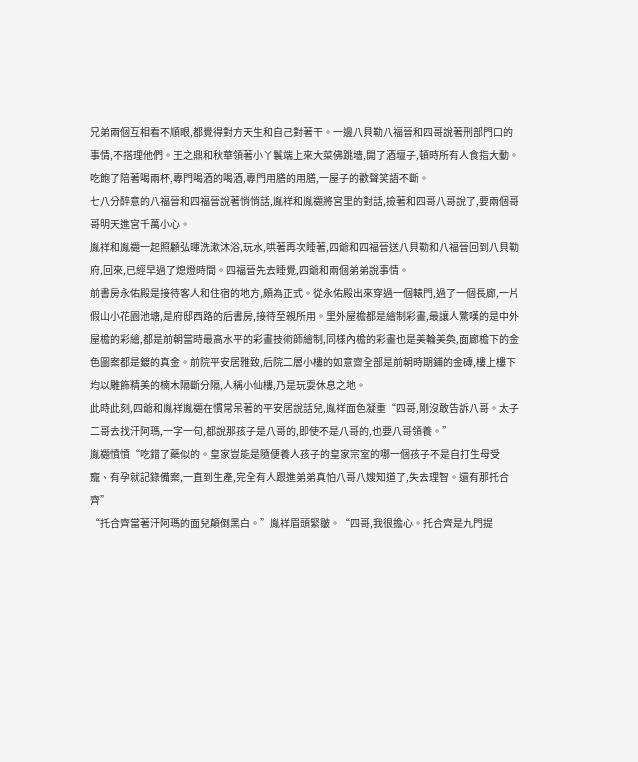兄弟兩個互相看不順眼,都覺得對方天生和自己對著干。一邊八貝勒八福晉和四哥說著刑部門口的事情,不搭理他們。王之鼎和秋華領著小丫鬟端上來大菜佛跳墻,開了酒壇子,頓時所有人食指大動。
吃飽了陪著喝兩杯,專門喝酒的喝酒,專門用膳的用膳,一屋子的歡聲笑語不斷。
七八分醉意的八福晉和四福晉說著悄悄話,胤祥和胤禵將宮里的對話,撿著和四哥八哥說了,要兩個哥哥明天進宮千萬小心。
胤祥和胤禵一起照顧弘暉洗漱沐浴,玩水,哄著再次睡著,四爺和四福晉送八貝勒和八福晉回到八貝勒府,回來,已經早過了熄燈時間。四福晉先去睡覺,四爺和兩個弟弟說事情。
前書房永佑殿是接待客人和住宿的地方,頗為正式。從永佑殿出來穿過一個轅門,過了一個長廊,一片假山小花園池塘,是府邸西路的后書房,接待至親所用。里外屋檐都是繪制彩畫,最讓人驚嘆的是中外屋檐的彩繪,都是前朝當時最高水平的彩畫技術師繪制,同樣內檐的彩畫也是美輪美奐,面廊檐下的金色圖案都是鍍的真金。前院平安居雅致,后院二層小樓的如意齋全部是前朝時期鋪的金磚,樓上樓下均以雕飾精美的楠木隔斷分隔,人稱小仙樓,乃是玩耍休息之地。
此時此刻,四爺和胤祥胤禵在慣常呆著的平安居說話兒,胤祥面色凝重“四哥,剛沒敢告訴八哥。太子二哥去找汗阿瑪,一字一句,都說那孩子是八哥的,即使不是八哥的,也要八哥領養。”
胤禵憤憤“吃錯了藥似的。皇家豈能是隨便養人孩子的皇家宗室的哪一個孩子不是自打生母受寵、有孕就記錄備案,一直到生產,完全有人跟進弟弟真怕八哥八嫂知道了,失去理智。還有那托合齊”
“托合齊當著汗阿瑪的面兒顛倒黑白。”胤祥眉頭緊皺。“四哥,我很擔心。托合齊是九門提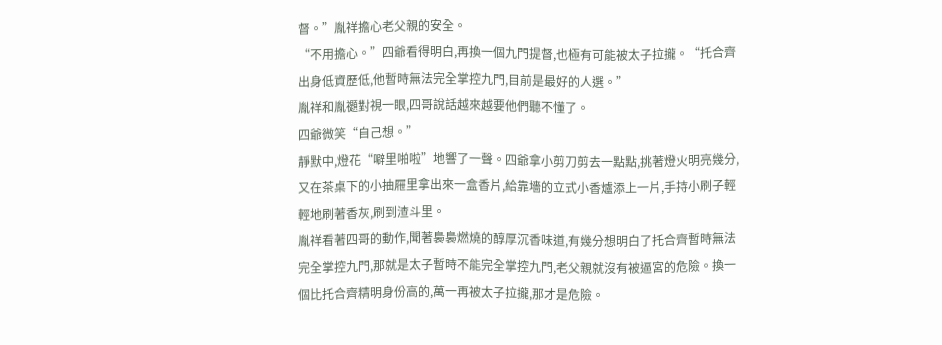督。”胤祥擔心老父親的安全。
“不用擔心。”四爺看得明白,再換一個九門提督,也極有可能被太子拉攏。“托合齊出身低資歷低,他暫時無法完全掌控九門,目前是最好的人選。”
胤祥和胤禵對視一眼,四哥說話越來越要他們聽不懂了。
四爺微笑“自己想。”
靜默中,燈花“噼里啪啦”地響了一聲。四爺拿小剪刀剪去一點點,挑著燈火明亮幾分,又在茶桌下的小抽屜里拿出來一盒香片,給靠墻的立式小香爐添上一片,手持小刷子輕輕地刷著香灰,刷到渣斗里。
胤祥看著四哥的動作,聞著裊裊燃燒的醇厚沉香味道,有幾分想明白了托合齊暫時無法完全掌控九門,那就是太子暫時不能完全掌控九門,老父親就沒有被逼宮的危險。換一個比托合齊精明身份高的,萬一再被太子拉攏,那才是危險。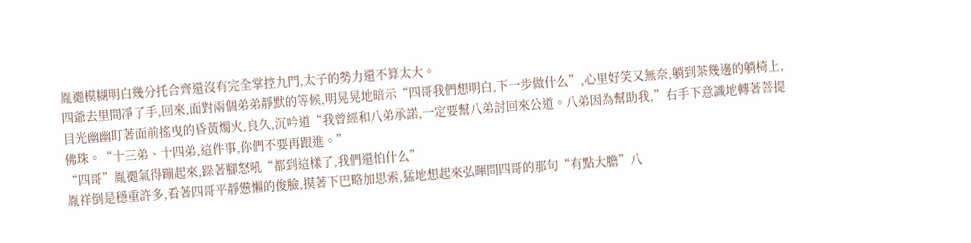胤禵模糊明白幾分托合齊還沒有完全掌控九門,太子的勢力還不算太大。
四爺去里間凈了手,回來,面對兩個弟弟靜默的等候,明晃晃地暗示“四哥我們想明白,下一步做什么”,心里好笑又無奈,躺到茶幾邊的躺椅上,目光幽幽盯著面前搖曳的昏黃燭火,良久,沉吟道“我曾經和八弟承諾,一定要幫八弟討回來公道。八弟因為幫助我,”右手下意識地轉著菩提佛珠。“十三弟、十四弟,這件事,你們不要再跟進。”
“四哥”胤禵氣得蹦起來,跺著腳怒吼“都到這樣了,我們還怕什么”
胤祥倒是穩重許多,看著四哥平靜憊懶的俊臉,摸著下巴略加思索,猛地想起來弘暉問四哥的那句“有點大膽”八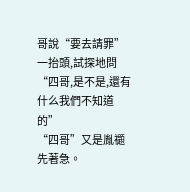哥說“要去請罪”一抬頭,試探地問“四哥,是不是,還有什么我們不知道的”
“四哥”又是胤禵先著急。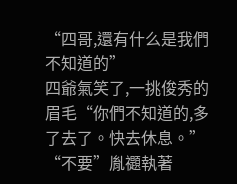“四哥,還有什么是我們不知道的”
四爺氣笑了,一挑俊秀的眉毛“你們不知道的,多了去了。快去休息。”
“不要”胤禵執著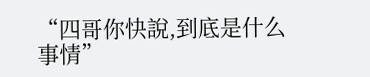“四哥你快說,到底是什么事情”